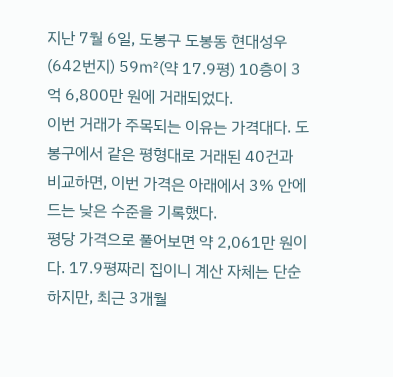지난 7월 6일, 도봉구 도봉동 현대성우(642번지) 59㎡(약 17.9평) 10층이 3억 6,800만 원에 거래되었다.
이번 거래가 주목되는 이유는 가격대다. 도봉구에서 같은 평형대로 거래된 40건과 비교하면, 이번 가격은 아래에서 3% 안에 드는 낮은 수준을 기록했다.
평당 가격으로 풀어보면 약 2,061만 원이다. 17.9평짜리 집이니 계산 자체는 단순하지만, 최근 3개월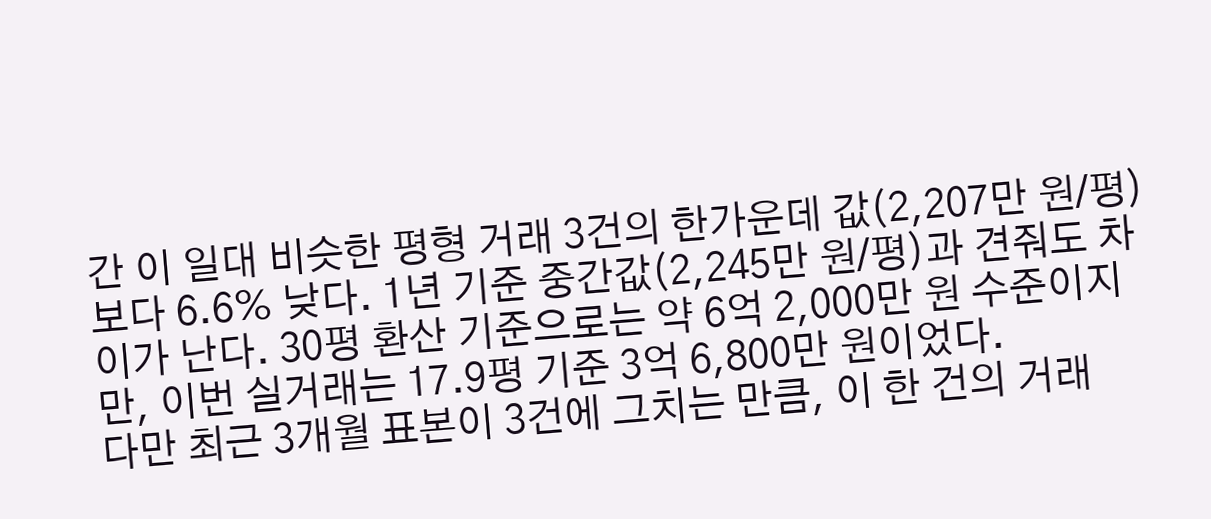간 이 일대 비슷한 평형 거래 3건의 한가운데 값(2,207만 원/평)보다 6.6% 낮다. 1년 기준 중간값(2,245만 원/평)과 견줘도 차이가 난다. 30평 환산 기준으로는 약 6억 2,000만 원 수준이지만, 이번 실거래는 17.9평 기준 3억 6,800만 원이었다.
다만 최근 3개월 표본이 3건에 그치는 만큼, 이 한 건의 거래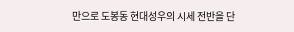만으로 도봉동 현대성우의 시세 전반을 단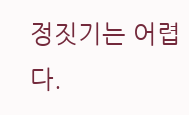정짓기는 어렵다.